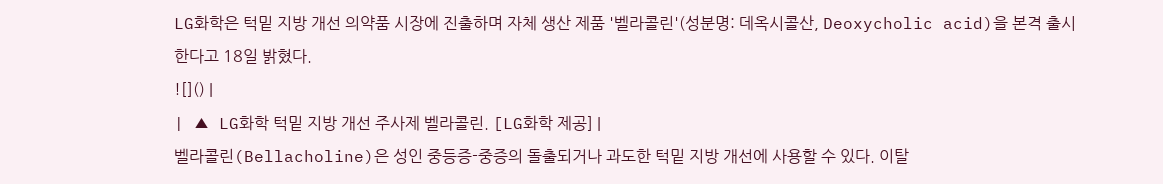LG화학은 턱밑 지방 개선 의약품 시장에 진출하며 자체 생산 제품 '벨라콜린'(성분명: 데옥시콜산, Deoxycholic acid)을 본격 출시한다고 18일 밝혔다.
![]() |
| ▲ LG화학 턱밑 지방 개선 주사제 벨라콜린. [LG화학 제공] |
벨라콜린(Bellacholine)은 성인 중등증-중증의 돌출되거나 과도한 턱밑 지방 개선에 사용할 수 있다. 이탈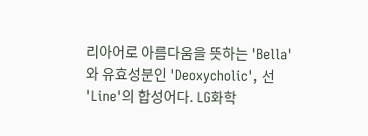리아어로 아름다움을 뜻하는 'Bella'와 유효성분인 'Deoxycholic', 선 'Line'의 합성어다. LG화학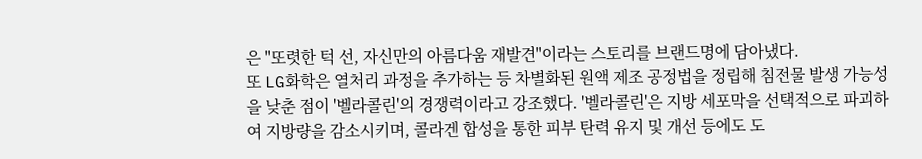은 "또렷한 턱 선, 자신만의 아름다움 재발견"이라는 스토리를 브랜드명에 담아냈다.
또 LG화학은 열처리 과정을 추가하는 등 차별화된 원액 제조 공정법을 정립해 침전물 발생 가능성을 낮춘 점이 '벨라콜린'의 경쟁력이라고 강조했다. '벨라콜린'은 지방 세포막을 선택적으로 파괴하여 지방량을 감소시키며, 콜라겐 합성을 통한 피부 탄력 유지 및 개선 등에도 도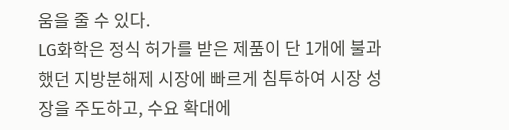움을 줄 수 있다.
LG화학은 정식 허가를 받은 제품이 단 1개에 불과했던 지방분해제 시장에 빠르게 침투하여 시장 성장을 주도하고, 수요 확대에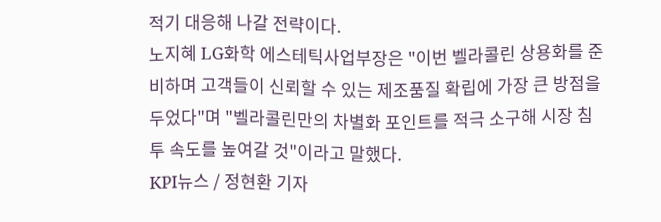적기 대응해 나갈 전략이다.
노지혜 LG화학 에스테틱사업부장은 "이번 벨라콜린 상용화를 준비하며 고객들이 신뢰할 수 있는 제조품질 확립에 가장 큰 방점을 두었다"며 "벨라콜린만의 차별화 포인트를 적극 소구해 시장 침투 속도를 높여갈 것"이라고 말했다.
KPI뉴스 / 정현환 기자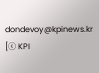dondevoy@kpinews.kr
[ⓒ KPI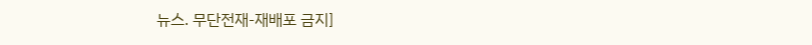뉴스. 무단전재-재배포 금지]